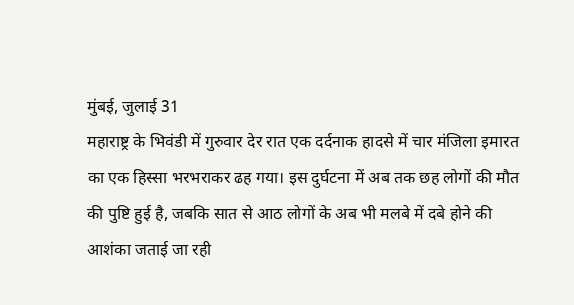मुंबई, जुलाई 31
महाराष्ट्र के भिवंडी में गुरुवार देर रात एक दर्दनाक हादसे में चार मंजिला इमारत का एक हिस्सा भरभराकर ढह गया। इस दुर्घटना में अब तक छह लोगों की मौत की पुष्टि हुई है, जबकि सात से आठ लोगों के अब भी मलबे में दबे होने की आशंका जताई जा रही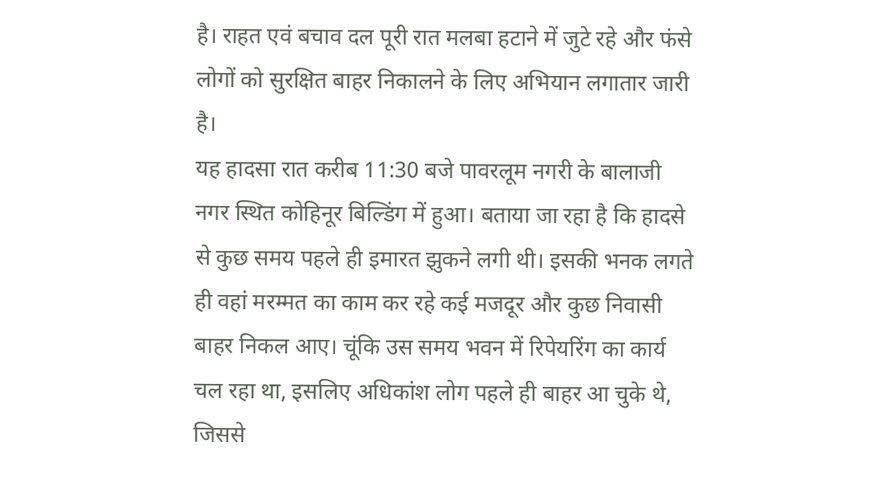है। राहत एवं बचाव दल पूरी रात मलबा हटाने में जुटे रहे और फंसे लोगों को सुरक्षित बाहर निकालने के लिए अभियान लगातार जारी है।
यह हादसा रात करीब 11:30 बजे पावरलूम नगरी के बालाजी नगर स्थित कोहिनूर बिल्डिंग में हुआ। बताया जा रहा है कि हादसे से कुछ समय पहले ही इमारत झुकने लगी थी। इसकी भनक लगते ही वहां मरम्मत का काम कर रहे कई मजदूर और कुछ निवासी बाहर निकल आए। चूंकि उस समय भवन में रिपेयरिंग का कार्य चल रहा था, इसलिए अधिकांश लोग पहले ही बाहर आ चुके थे, जिससे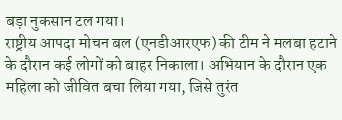बड़ा नुकसान टल गया।
राष्ट्रीय आपदा मोचन बल (एनडीआरएफ) की टीम ने मलबा हटाने के दौरान कई लोगों को बाहर निकाला। अभियान के दौरान एक महिला को जीवित बचा लिया गया, जिसे तुरंत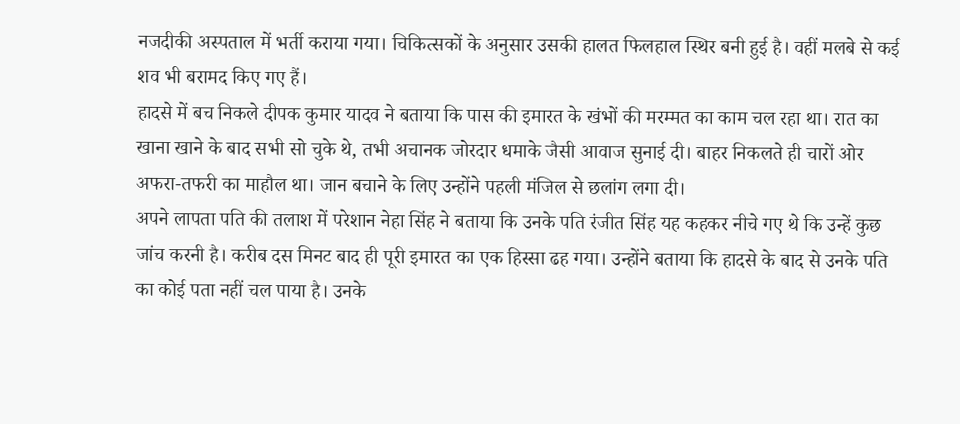नजदीकी अस्पताल में भर्ती कराया गया। चिकित्सकों के अनुसार उसकी हालत फिलहाल स्थिर बनी हुई है। वहीं मलबे से कई शव भी बरामद किए गए हैं।
हादसे में बच निकले दीपक कुमार यादव ने बताया कि पास की इमारत के खंभों की मरम्मत का काम चल रहा था। रात का खाना खाने के बाद सभी सो चुके थे, तभी अचानक जोरदार धमाके जैसी आवाज सुनाई दी। बाहर निकलते ही चारों ओर अफरा-तफरी का माहौल था। जान बचाने के लिए उन्होंने पहली मंजिल से छलांग लगा दी।
अपने लापता पति की तलाश में परेशान नेहा सिंह ने बताया कि उनके पति रंजीत सिंह यह कहकर नीचे गए थे कि उन्हें कुछ जांच करनी है। करीब दस मिनट बाद ही पूरी इमारत का एक हिस्सा ढह गया। उन्होंने बताया कि हादसे के बाद से उनके पति का कोई पता नहीं चल पाया है। उनके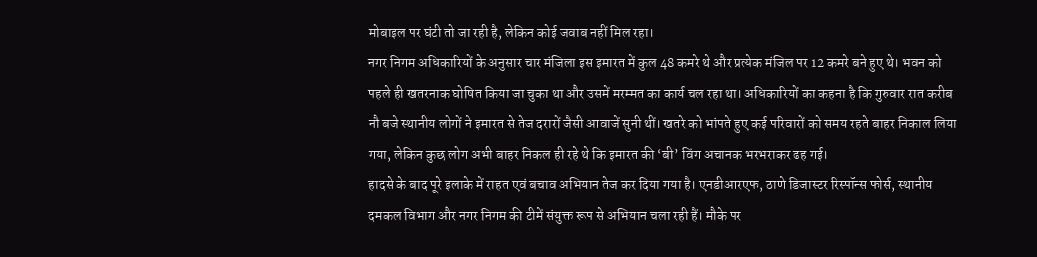मोबाइल पर घंटी तो जा रही है, लेकिन कोई जवाब नहीं मिल रहा।
नगर निगम अधिकारियों के अनुसार चार मंजिला इस इमारत में कुल 48 कमरे थे और प्रत्येक मंजिल पर 12 कमरे बने हुए थे। भवन को पहले ही खतरनाक घोषित किया जा चुका था और उसमें मरम्मत का कार्य चल रहा था। अधिकारियों का कहना है कि गुरुवार रात करीब नौ बजे स्थानीय लोगों ने इमारत से तेज दरारों जैसी आवाजें सुनी थीं। खतरे को भांपते हुए कई परिवारों को समय रहते बाहर निकाल लिया गया, लेकिन कुछ लोग अभी बाहर निकल ही रहे थे कि इमारत की ‘बी’ विंग अचानक भरभराकर ढह गई।
हादसे के बाद पूरे इलाके में राहत एवं बचाव अभियान तेज कर दिया गया है। एनडीआरएफ, ठाणे डिजास्टर रिस्पॉन्स फोर्स, स्थानीय दमकल विभाग और नगर निगम की टीमें संयुक्त रूप से अभियान चला रही हैं। मौके पर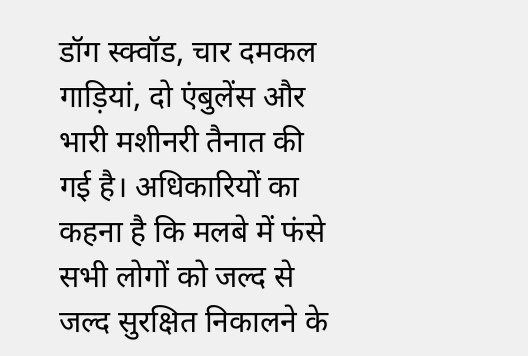डॉग स्क्वॉड, चार दमकल गाड़ियां, दो एंबुलेंस और भारी मशीनरी तैनात की गई है। अधिकारियों का कहना है कि मलबे में फंसे सभी लोगों को जल्द से जल्द सुरक्षित निकालने के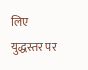लिए युद्धस्तर पर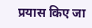प्रयास किए जा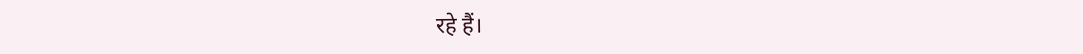रहे हैं।